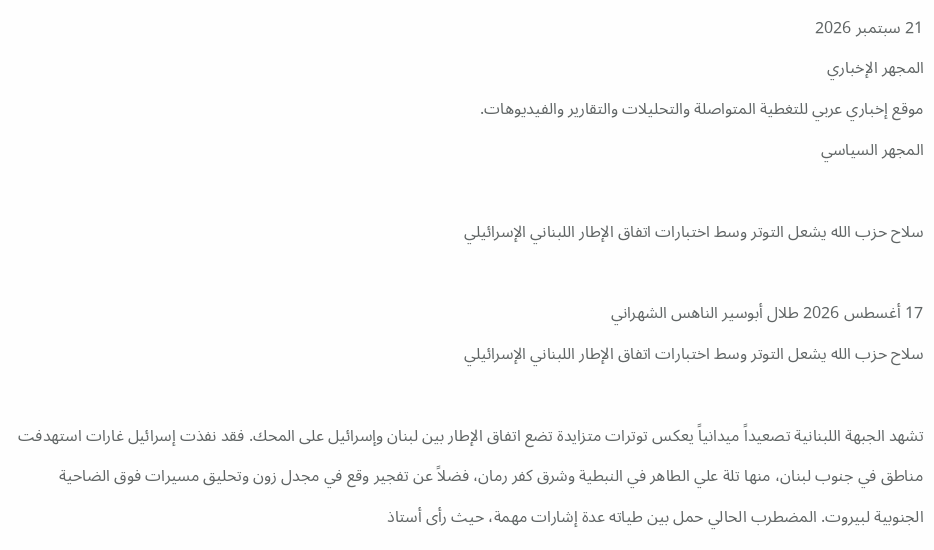21 سبتمبر 2026
المجهر الإخباري
موقع إخباري عربي للتغطية المتواصلة والتحليلات والتقارير والفيديوهات.
المجهر السياسي

سلاح حزب الله يشعل التوتر وسط اختبارات اتفاق الإطار اللبناني الإسرائيلي

17 أغسطس 2026 طلال أبوسير الناهس الشهراني
سلاح حزب الله يشعل التوتر وسط اختبارات اتفاق الإطار اللبناني الإسرائيلي

تشهد الجبهة اللبنانية تصعيداً ميدانياً يعكس توترات متزايدة تضع اتفاق الإطار بين لبنان وإسرائيل على المحك. فقد نفذت إسرائيل غارات استهدفت مناطق في جنوب لبنان، منها تلة علي الطاهر في النبطية وشرق كفر رمان، فضلاً عن تفجير وقع في مجدل زون وتحليق مسيرات فوق الضاحية الجنوبية لبيروت. المضطرب الحالي حمل بين طياته عدة إشارات مهمة، حيث رأى أستاذ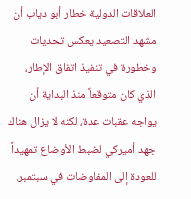العلاقات الدولية خطار أبو دياب أن مشهد التصعيد يعكس تحديات وخطورة في تنفيذ اتفاق الإطار، الذي كان متوقعاً منذ البداية أن يواجه عقبات عدة، لكنه لا يزال هناك جهد أميركي لضبط الأوضاع تمهيداً للعودة إلى المفاوضات في سبتمبر.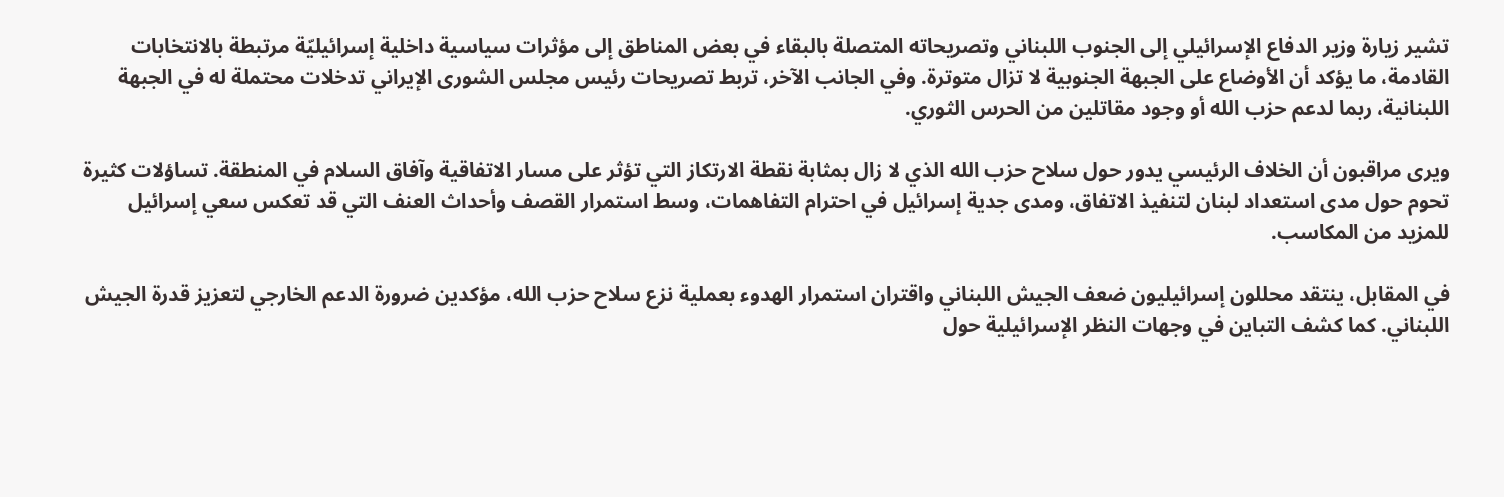تشير زيارة وزير الدفاع الإسرائيلي إلى الجنوب اللبناني وتصريحاته المتصلة بالبقاء في بعض المناطق إلى مؤثرات سياسية داخلية إسرائيليّة مرتبطة بالانتخابات القادمة، ما يؤكد أن الأوضاع على الجبهة الجنوبية لا تزال متوترة. وفي الجانب الآخر، تربط تصريحات رئيس مجلس الشورى الإيراني تدخلات محتملة له في الجبهة اللبنانية، ربما لدعم حزب الله أو وجود مقاتلين من الحرس الثوري.

ويرى مراقبون أن الخلاف الرئيسي يدور حول سلاح حزب الله الذي لا زال بمثابة نقطة الارتكاز التي تؤثر على مسار الاتفاقية وآفاق السلام في المنطقة. تساؤلات كثيرة تحوم حول مدى استعداد لبنان لتنفيذ الاتفاق، ومدى جدية إسرائيل في احترام التفاهمات، وسط استمرار القصف وأحداث العنف التي قد تعكس سعي إسرائيل للمزيد من المكاسب.

في المقابل، ينتقد محللون إسرائيليون ضعف الجيش اللبناني واقتران استمرار الهدوء بعملية نزع سلاح حزب الله، مؤكدين ضرورة الدعم الخارجي لتعزيز قدرة الجيش اللبناني. كما كشف التباين في وجهات النظر الإسرائيلية حول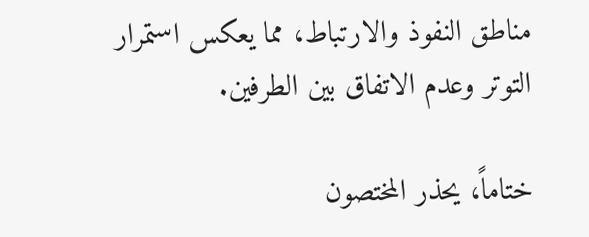مناطق النفوذ والارتباط، مما يعكس استمرار التوتر وعدم الاتفاق بين الطرفين.

ختاماً، يحذر المختصون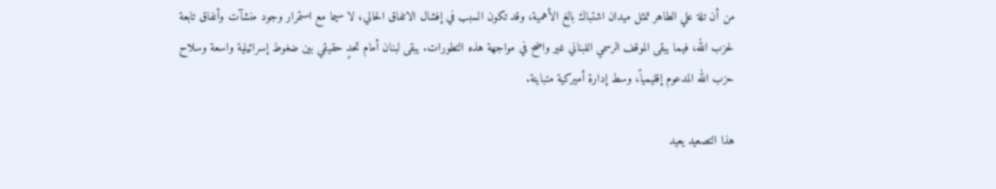من أن تلة علي الطاهر تمثل ميدان اشتباك بالغ الأهمية، وقد تكون السبب في إفشال الاتفاق الحالي، لا سيما مع استمرار وجود منشآت وأنفاق تابعة لحزب الله، فيما يبقى الموقف الرسمي اللبناني غير واضح في مواجهة هذه التطورات. يبقى لبنان أمام تحدٍ حقيقي بين ضغوط إسرائيلية واسعة وسلاح حزب الله المدعوم إقليمياً، وسط إدارة أميركية متباينة.

هذا التصعيد يعيد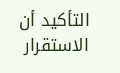التأكيد أن الاستقرار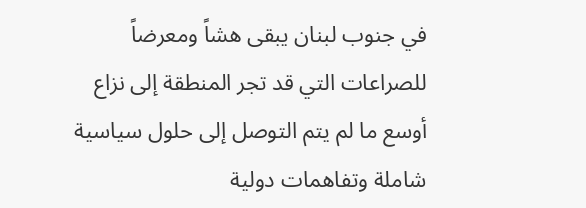في جنوب لبنان يبقى هشاً ومعرضاً للصراعات التي قد تجر المنطقة إلى نزاع أوسع ما لم يتم التوصل إلى حلول سياسية شاملة وتفاهمات دولية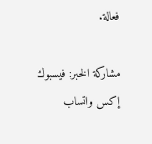فعالة.

مشاركة الخبر: فيسبوك إكس واتساب